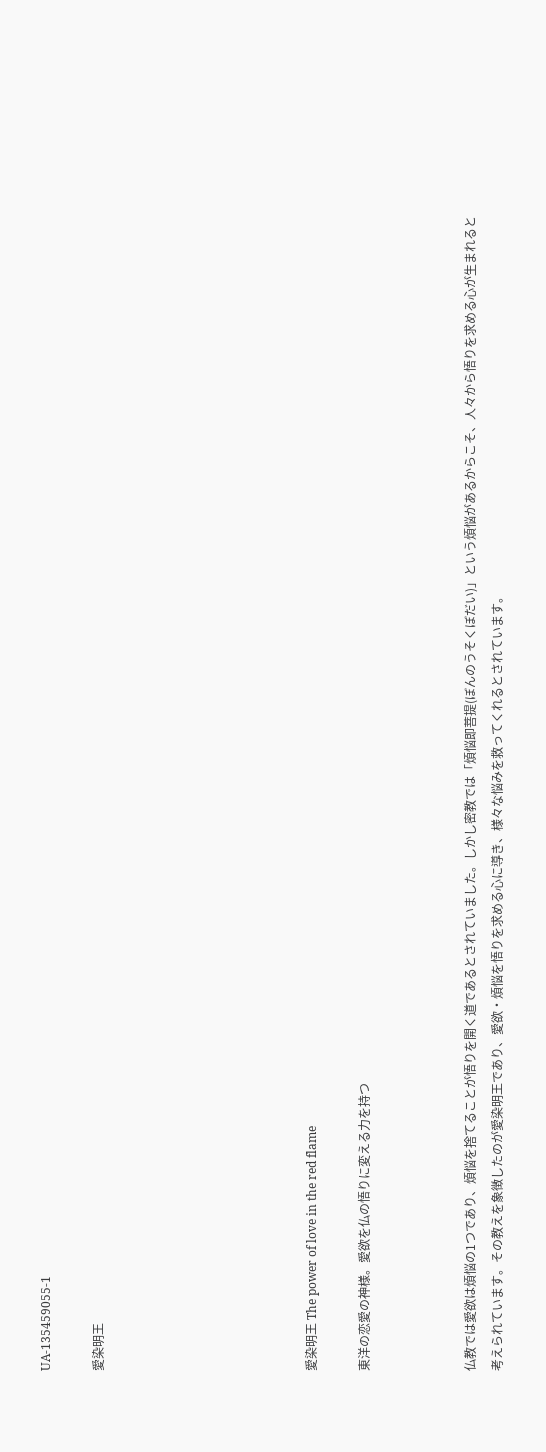UA-135459055-1

愛染明王







愛染明王 The power of love in the red flame

東洋の恋愛の神様。愛欲を仏の悟りに変える力を持つ



仏教では愛欲は煩悩の1つであり、煩悩を捨てることが悟りを開く道であるとされていました。しかし密教では「煩悩即菩提(ぼんのうそくぼだい)」という煩悩があるからこそ、人々から悟りを求める心が生まれると考えられています。その教えを象徴したのが愛染明王であり、愛欲・煩悩を悟りを求める心に導き、様々な悩みを救ってくれるとされています。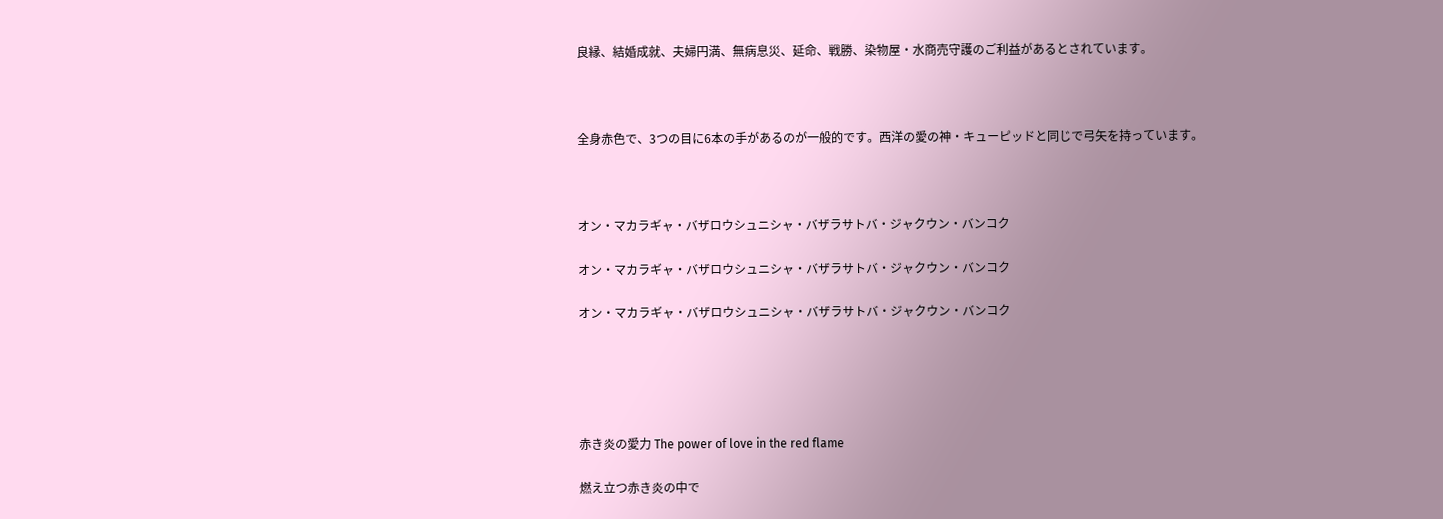良縁、結婚成就、夫婦円満、無病息災、延命、戦勝、染物屋・水商売守護のご利益があるとされています。



全身赤色で、3つの目に6本の手があるのが一般的です。西洋の愛の神・キューピッドと同じで弓矢を持っています。



オン・マカラギャ・バザロウシュニシャ・バザラサトバ・ジャクウン・バンコク

オン・マカラギャ・バザロウシュニシャ・バザラサトバ・ジャクウン・バンコク

オン・マカラギャ・バザロウシュニシャ・バザラサトバ・ジャクウン・バンコク





赤き炎の愛力 The power of love in the red flame

燃え立つ赤き炎の中で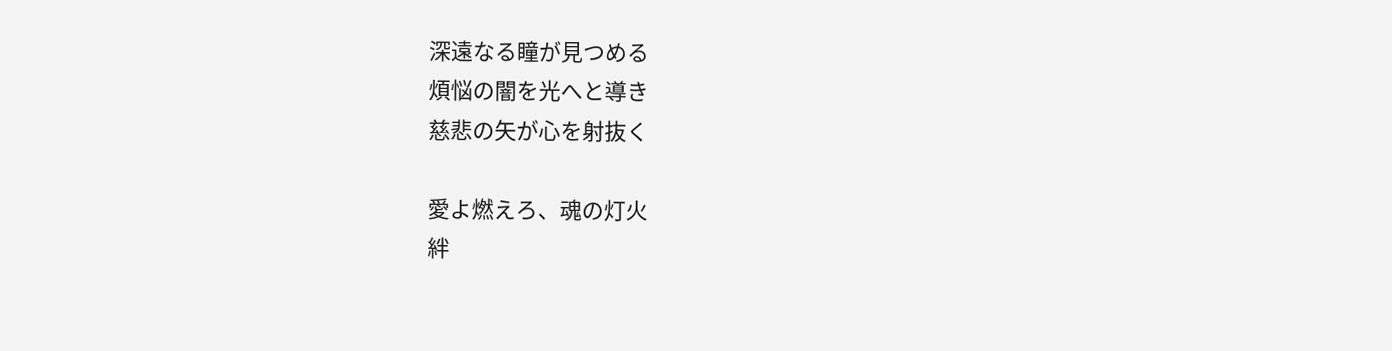深遠なる瞳が見つめる
煩悩の闇を光へと導き
慈悲の矢が心を射抜く

愛よ燃えろ、魂の灯火
絆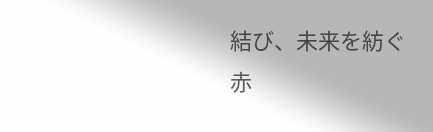結び、未来を紡ぐ
赤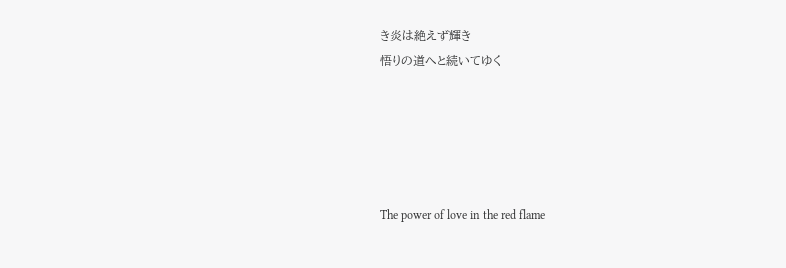き炎は絶えず輝き
悟りの道へと続いてゆく





The power of love in the red flame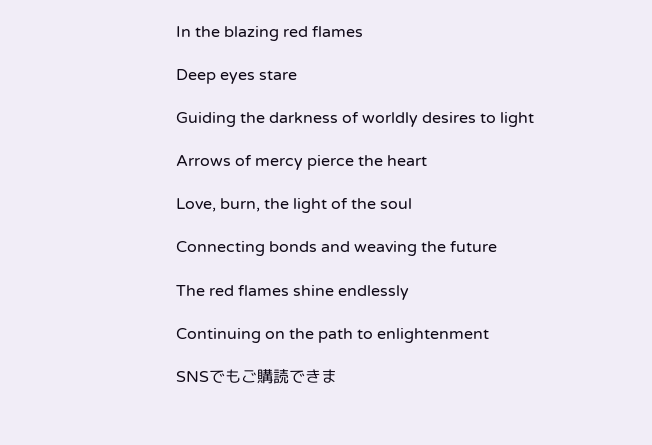In the blazing red flames

Deep eyes stare

Guiding the darkness of worldly desires to light

Arrows of mercy pierce the heart

Love, burn, the light of the soul

Connecting bonds and weaving the future

The red flames shine endlessly

Continuing on the path to enlightenment

SNSでもご購読できま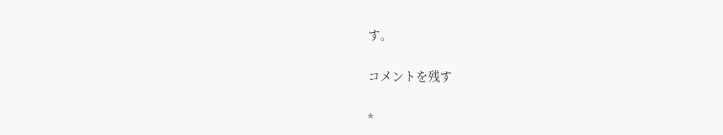す。

コメントを残す

*